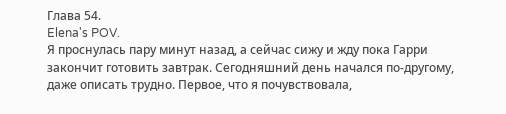Глава 54.
Elena's POV.
Я проснулась пару минут назад, а сейчас сижу и жду пока Гарри закончит готовить завтрак. Сегодняшний день начался по-другому, даже описать трудно. Первое, что я почувствовала,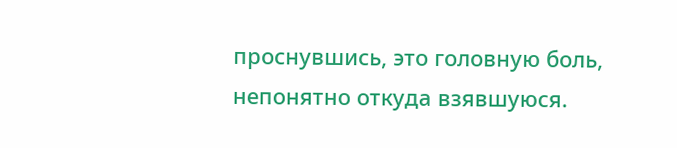проснувшись, это головную боль, непонятно откуда взявшуюся.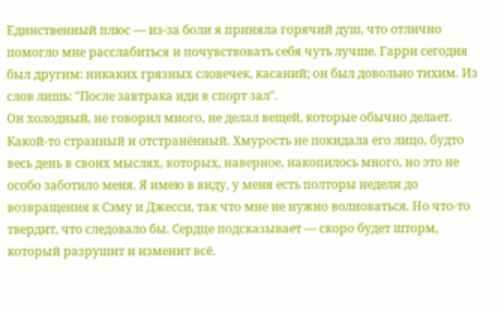Единственный плюс — из-за боли я приняла горячий душ, что отлично помогло мне расслабиться и почувствовать себя чуть лучше. Гарри сегодня был другим: никаких грязных словечек, касаний; он был довольно тихим. Из слов лишь: "После завтрака иди в спорт зал".
Он холодный, не говорил много, не делал вещей, которые обычно делает. Какой-то странный и отстранённый. Хмурость не покидала его лицо, будто весь день в своих мыслях, которых, наверное, накопилось много, но это не особо заботило меня. Я имею в виду, у меня есть полторы недели до возвращения к Сэму и Джесси, так что мне не нужно волноваться. Но что-то твердит, что следовало бы. Сердце подсказывает — скоро будет шторм, который разрушит и изменит всё.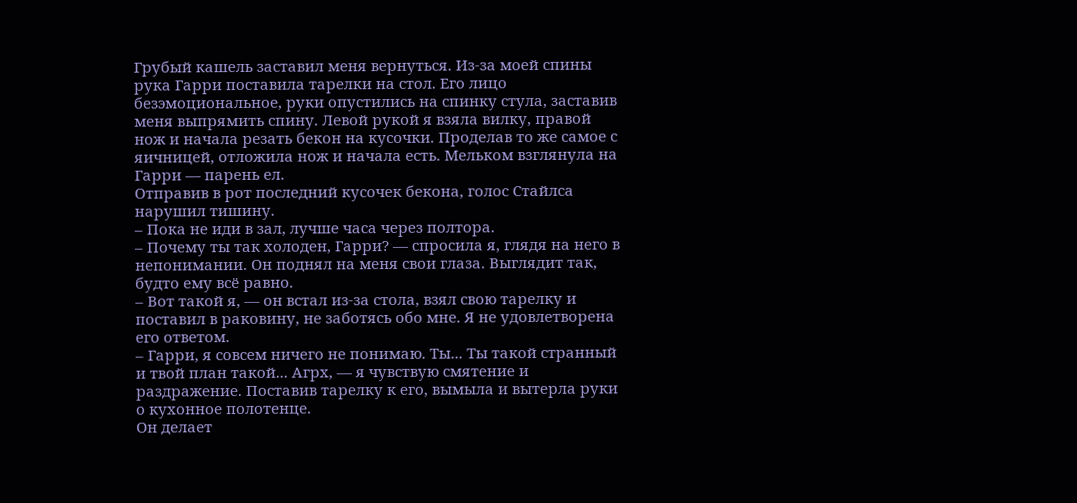Грубый кашель заставил меня вернуться. Из-за моей спины рука Гарри поставила тарелки на стол. Его лицо безэмоциональное, руки опустились на спинку стула, заставив меня выпрямить спину. Левой рукой я взяла вилку, правой нож и начала резать бекон на кусочки. Проделав то же самое с яичницей, отложила нож и начала есть. Мельком взглянула на Гарри — парень ел.
Отправив в рот последний кусочек бекона, голос Стайлса нарушил тишину.
– Пока не иди в зал, лучше часа через полтора.
– Почему ты так холоден, Гарри? — спросила я, глядя на него в непонимании. Он поднял на меня свои глаза. Выглядит так, будто ему всё равно.
– Вот такой я, — он встал из-за стола, взял свою тарелку и поставил в раковину, не заботясь обо мне. Я не удовлетворена его ответом.
– Гарри, я совсем ничего не понимаю. Ты... Ты такой странный и твой план такой... Агрх, — я чувствую смятение и раздражение. Поставив тарелку к его, вымыла и вытерла руки о кухонное полотенце.
Он делает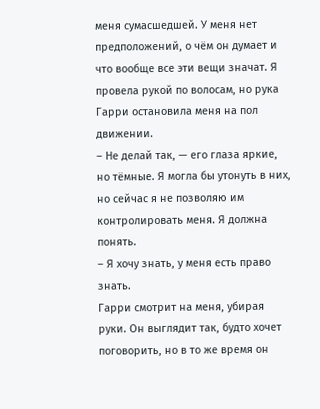меня сумасшедшей. У меня нет предположений, о чём он думает и что вообще все эти вещи значат. Я провела рукой по волосам, но рука Гарри остановила меня на пол движении.
– Не делай так, — его глаза яркие, но тёмные. Я могла бы утонуть в них, но сейчас я не позволяю им контролировать меня. Я должна понять.
– Я хочу знать, у меня есть право знать.
Гарри смотрит на меня, убирая руки. Он выглядит так, будто хочет поговорить, но в то же время он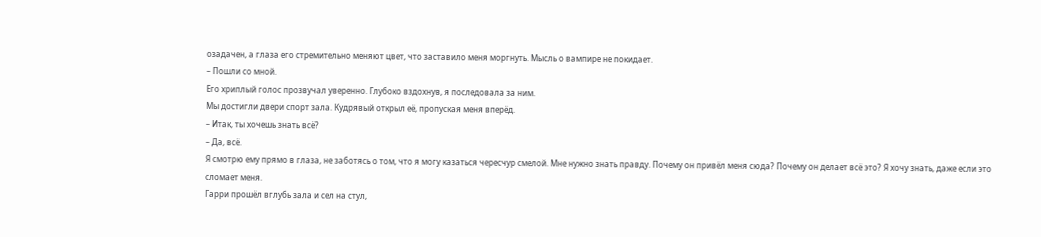озадачен, а глаза его стремительно меняют цвет, что заставило меня моргнуть. Мысль о вампире не покидает.
– Пошли со мной.
Его хриплый голос прозвучал уверенно. Глубоко вздохнув, я последовала за ним.
Мы достигли двери спорт зала. Кудрявый открыл её, пропуская меня вперёд.
– Итак, ты хочешь знать всё?
– Да, всё.
Я смотрю ему прямо в глаза, не заботясь о том, что я могу казаться чересчур смелой. Мне нужно знать правду. Почему он привёл меня сюда? Почему он делает всё это? Я хочу знать, даже если это сломает меня.
Гарри прошёл вглубь зала и сел на стул,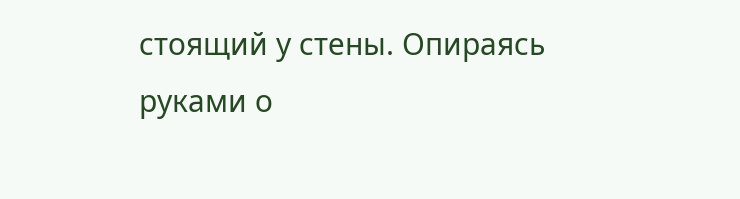стоящий у стены. Опираясь руками о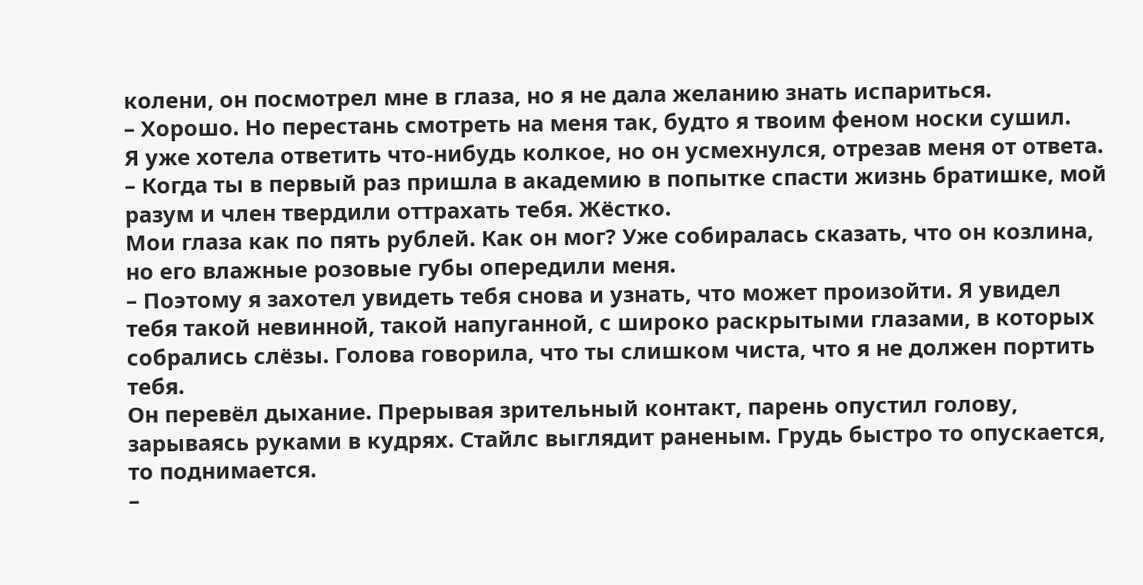колени, он посмотрел мне в глаза, но я не дала желанию знать испариться.
– Хорошо. Но перестань смотреть на меня так, будто я твоим феном носки сушил.
Я уже хотела ответить что-нибудь колкое, но он усмехнулся, отрезав меня от ответа.
– Когда ты в первый раз пришла в академию в попытке спасти жизнь братишке, мой разум и член твердили оттрахать тебя. Жёстко.
Мои глаза как по пять рублей. Как он мог? Уже собиралась сказать, что он козлина, но его влажные розовые губы опередили меня.
– Поэтому я захотел увидеть тебя снова и узнать, что может произойти. Я увидел тебя такой невинной, такой напуганной, с широко раскрытыми глазами, в которых собрались слёзы. Голова говорила, что ты слишком чиста, что я не должен портить тебя.
Он перевёл дыхание. Прерывая зрительный контакт, парень опустил голову, зарываясь руками в кудрях. Стайлс выглядит раненым. Грудь быстро то опускается, то поднимается.
–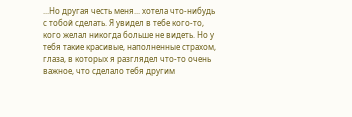...Но другая честь меня... хотела что-нибудь с тобой сделать. Я увидел в тебе кого-то, кого желал никогда больше не видеть. Но у тебя такие красивые, наполненные страхом, глаза, в которых я разглядел что-то очень важное, что сделало тебя другим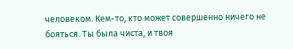человеком. Кем-то, кто может совершенно ничего не бояться. Ты была чиста, и твоя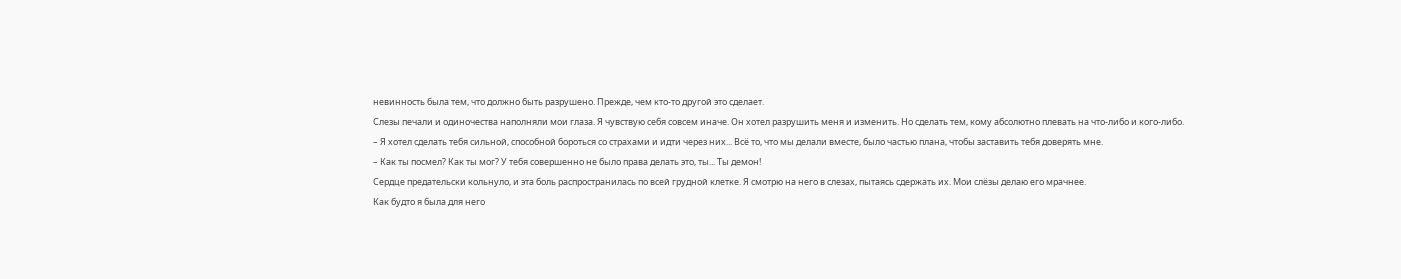невинность была тем, что должно быть разрушено. Прежде, чем кто-то другой это сделает.
Слезы печали и одиночества наполняли мои глаза. Я чувствую себя совсем иначе. Он хотел разрушить меня и изменить. Но сделать тем, кому абсолютно плевать на что-либо и кого-либо.
– Я хотел сделать тебя сильной, способной бороться со страхами и идти через них... Всё то, что мы делали вместе, было частью плана, чтобы заставить тебя доверять мне.
– Как ты посмел? Как ты мог? У тебя совершенно не было права делать это, ты... Ты демон!
Сердце предательски кольнуло, и эта боль распространилась по всей грудной клетке. Я смотрю на него в слезах, пытаясь сдержать их. Мои слёзы делаю его мрачнее.
Как будто я была для него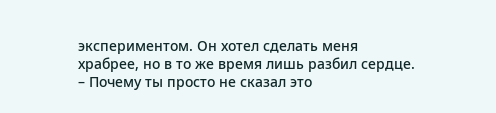экспериментом. Он хотел сделать меня храбрее, но в то же время лишь разбил сердце.
– Почему ты просто не сказал это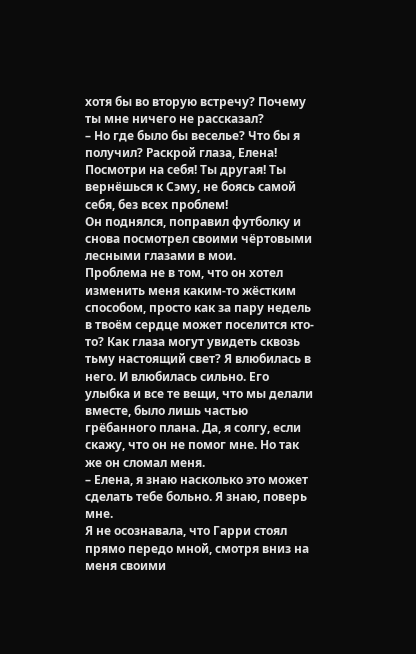хотя бы во вторую встречу? Почему ты мне ничего не рассказал?
– Но где было бы веселье? Что бы я получил? Раскрой глаза, Елена! Посмотри на себя! Ты другая! Ты вернёшься к Сэму, не боясь самой себя, без всех проблем!
Он поднялся, поправил футболку и снова посмотрел своими чёртовыми лесными глазами в мои.
Проблема не в том, что он хотел изменить меня каким-то жёстким способом, просто как за пару недель в твоём сердце может поселится кто-то? Как глаза могут увидеть сквозь тьму настоящий свет? Я влюбилась в него. И влюбилась сильно. Его улыбка и все те вещи, что мы делали вместе, было лишь частью грёбанного плана. Да, я солгу, если скажу, что он не помог мне. Но так же он сломал меня.
– Елена, я знаю насколько это может сделать тебе больно. Я знаю, поверь мне.
Я не осознавала, что Гарри стоял прямо передо мной, смотря вниз на меня своими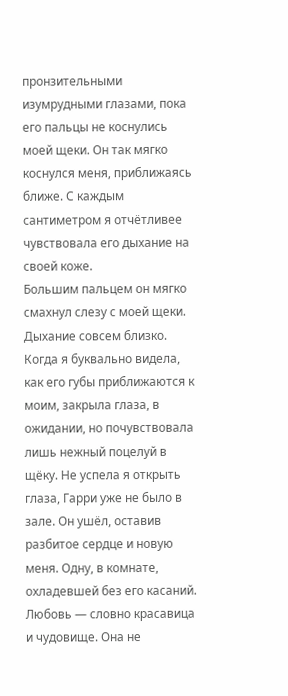пронзительными изумрудными глазами, пока его пальцы не коснулись моей щеки. Он так мягко коснулся меня, приближаясь ближе. С каждым сантиметром я отчётливее чувствовала его дыхание на своей коже.
Большим пальцем он мягко смахнул слезу с моей щеки. Дыхание совсем близко. Когда я буквально видела, как его губы приближаются к моим, закрыла глаза, в ожидании, но почувствовала лишь нежный поцелуй в щёку. Не успела я открыть глаза, Гарри уже не было в зале. Он ушёл, оставив разбитое сердце и новую меня. Одну, в комнате, охладевшей без его касаний.
Любовь — словно красавица и чудовище. Она не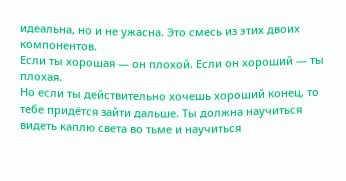идеальна, но и не ужасна. Это смесь из этих двоих компонентов.
Если ты хорошая — он плохой. Если он хороший — ты плохая.
Но если ты действительно хочешь хороший конец, то тебе придётся зайти дальше. Ты должна научиться видеть каплю света во тьме и научиться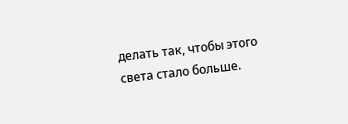делать так, чтобы этого света стало больше.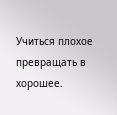Учиться плохое превращать в хорошее.